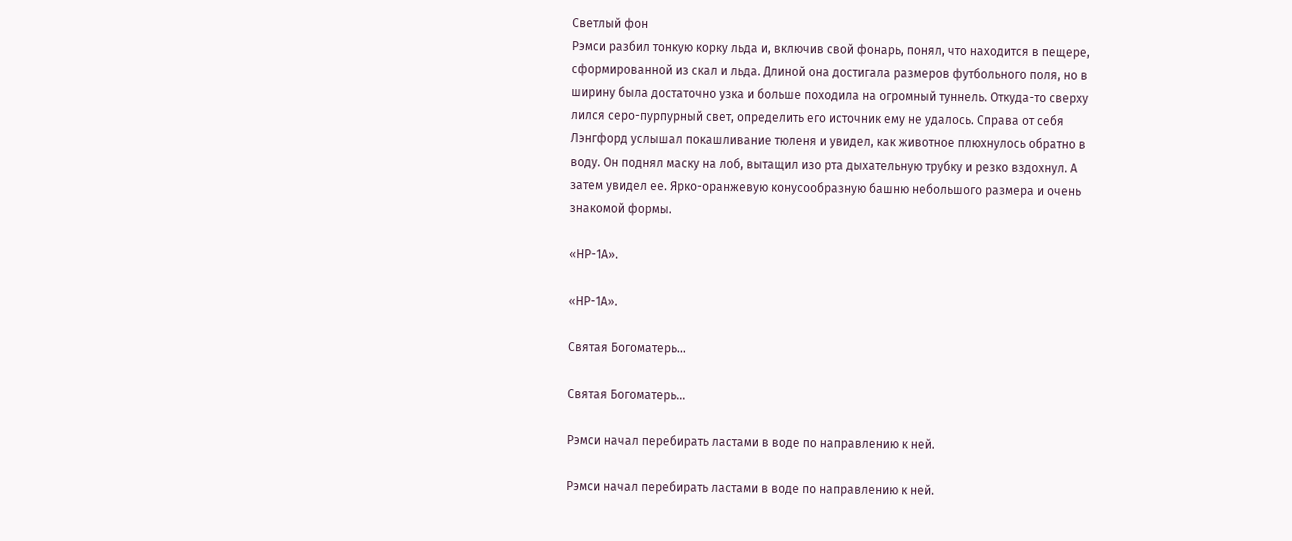Светлый фон
Рэмси разбил тонкую корку льда и, включив свой фонарь, понял, что находится в пещере, сформированной из скал и льда. Длиной она достигала размеров футбольного поля, но в ширину была достаточно узка и больше походила на огромный туннель. Откуда-то сверху лился серо-пурпурный свет, определить его источник ему не удалось. Справа от себя Лэнгфорд услышал покашливание тюленя и увидел, как животное плюхнулось обратно в воду. Он поднял маску на лоб, вытащил изо рта дыхательную трубку и резко вздохнул. А затем увидел ее. Ярко-оранжевую конусообразную башню небольшого размера и очень знакомой формы.

«НР-1А».

«НР-1А».

Святая Богоматерь…

Святая Богоматерь…

Рэмси начал перебирать ластами в воде по направлению к ней.

Рэмси начал перебирать ластами в воде по направлению к ней.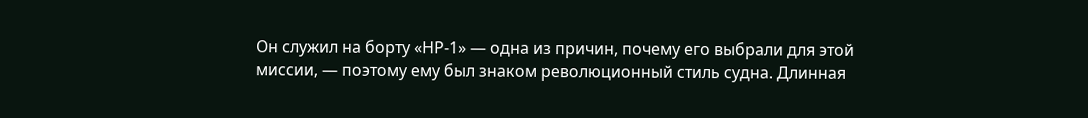Он служил на борту «НР-1» — одна из причин, почему его выбрали для этой миссии, — поэтому ему был знаком революционный стиль судна. Длинная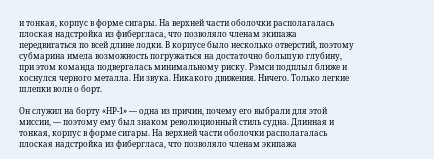и тонкая, корпус в форме сигары. На верхней части оболочки располагалась плоская надстройка из фибергласа, что позволяло членам экипажа передвигаться по всей длине лодки. В корпусе было несколько отверстий, поэтому субмарина имела возможность погружаться на достаточно большую глубину, при этом команда подвергалась минимальному риску. Рэмси подплыл ближе и коснулся черного металла. Ни звука. Никакого движения. Ничего. Только легкие шлепки волн о борт.

Он служил на борту «НР-1» — одна из причин, почему его выбрали для этой миссии, — поэтому ему был знаком революционный стиль судна. Длинная и тонкая, корпус в форме сигары. На верхней части оболочки располагалась плоская надстройка из фибергласа, что позволяло членам экипажа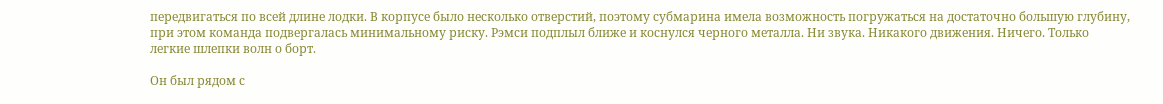передвигаться по всей длине лодки. В корпусе было несколько отверстий, поэтому субмарина имела возможность погружаться на достаточно большую глубину, при этом команда подвергалась минимальному риску. Рэмси подплыл ближе и коснулся черного металла. Ни звука. Никакого движения. Ничего. Только легкие шлепки волн о борт.

Он был рядом с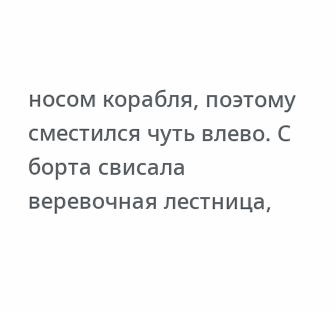носом корабля, поэтому сместился чуть влево. С борта свисала веревочная лестница,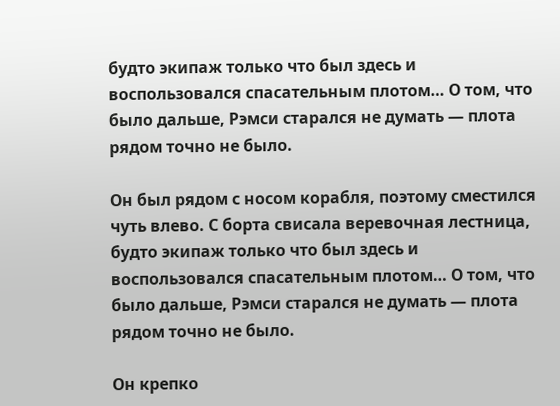будто экипаж только что был здесь и воспользовался спасательным плотом… О том, что было дальше, Рэмси старался не думать — плота рядом точно не было.

Он был рядом с носом корабля, поэтому сместился чуть влево. С борта свисала веревочная лестница, будто экипаж только что был здесь и воспользовался спасательным плотом… О том, что было дальше, Рэмси старался не думать — плота рядом точно не было.

Он крепко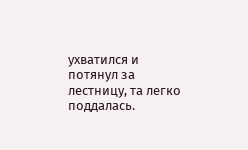ухватился и потянул за лестницу, та легко поддалась.